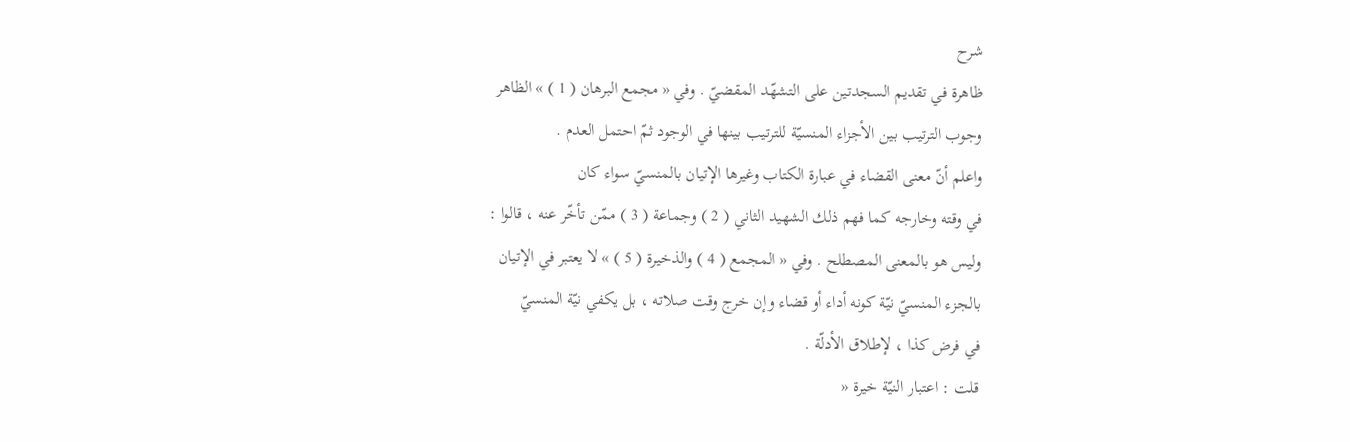شرح
ظاهرة في تقديم السجدتين على التشهّد المقضيّ . وفي « مجمع البرهان ( 1 ) » الظاهر
وجوب الترتيب بين الأجزاء المنسيّة للترتيب بينها في الوجود ثمّ احتمل العدم .
واعلم أنّ معنى القضاء في عبارة الكتاب وغيرها الإتيان بالمنسيّ سواء كان
في وقته وخارجه كما فهم ذلك الشهيد الثاني ( 2 ) وجماعة ( 3 ) ممّن تأخّر عنه ، قالوا :
وليس هو بالمعنى المصطلح . وفي « المجمع ( 4 ) والذخيرة ( 5 ) » لا يعتبر في الإتيان
بالجزء المنسيّ نيّة كونه أداء أو قضاء وإن خرج وقت صلاته ، بل يكفي نيّة المنسيّ
في فرض كذا ، لإطلاق الأدلّة .
قلت : اعتبار النيّة خيرة «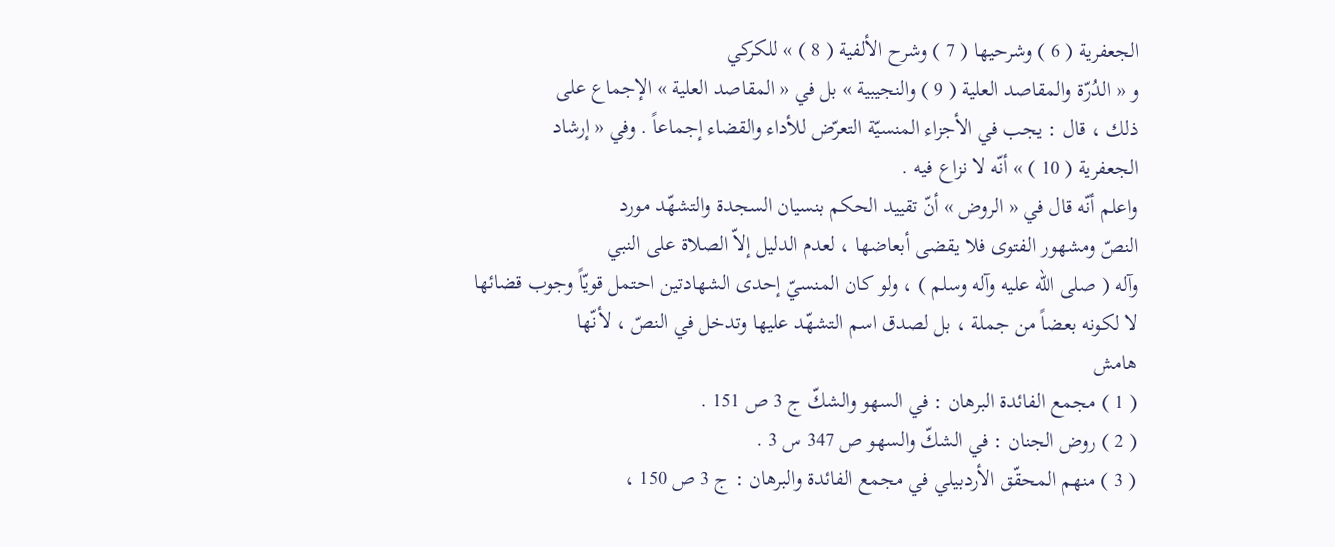الجعفرية ( 6 ) وشرحيها ( 7 ) وشرح الألفية ( 8 ) » للكركي
و « الدُرّة والمقاصد العلية ( 9 ) والنجيبية » بل في « المقاصد العلية » الإجماع على
ذلك ، قال : يجب في الأجزاء المنسيّة التعرّض للأداء والقضاء إجماعاً . وفي « إرشاد
الجعفرية ( 10 ) » أنّه لا نزاع فيه .
واعلم أنّه قال في « الروض » أنّ تقييد الحكم بنسيان السجدة والتشهّد مورد
النصّ ومشهور الفتوى فلا يقضى أبعاضها ، لعدم الدليل إلاّ الصلاة على النبي
وآله ( صلى الله عليه وآله وسلم ) ، ولو كان المنسيّ إحدى الشهادتين احتمل قويّاً وجوب قضائها
لا لكونه بعضاً من جملة ، بل لصدق اسم التشهّد عليها وتدخل في النصّ ، لأنّها
هامش
( 1 ) مجمع الفائدة البرهان : في السهو والشكّ ج 3 ص 151 .
( 2 ) روض الجنان : في الشكّ والسهو ص 347 س 3 .
( 3 ) منهم المحقّق الأردبيلي في مجمع الفائدة والبرهان : ج 3 ص 150 ،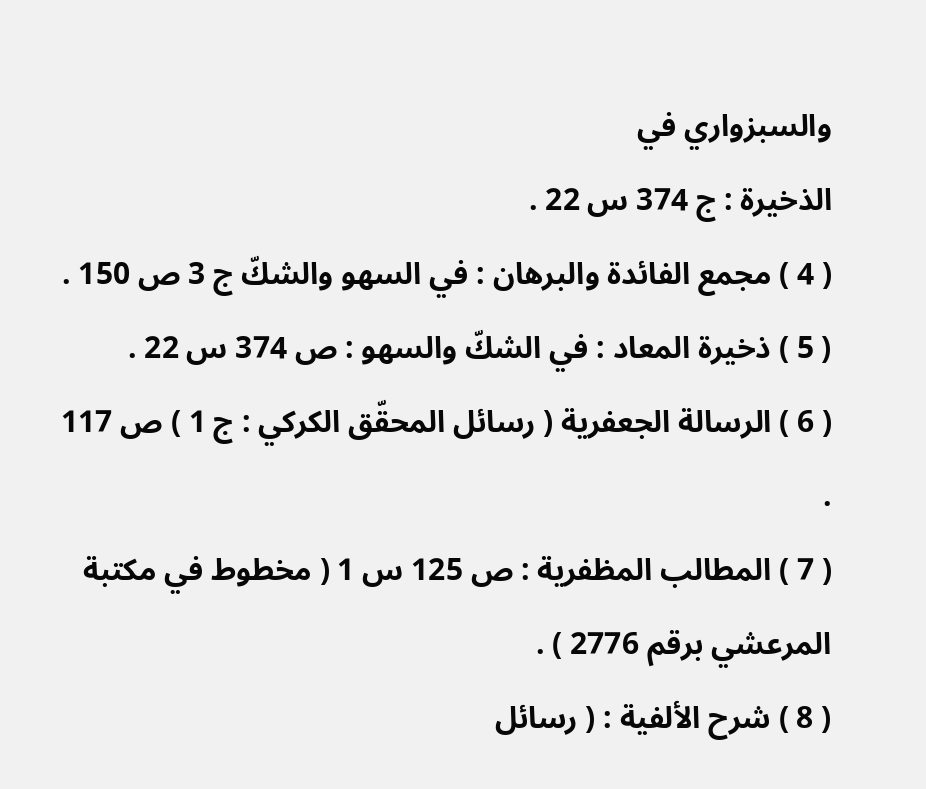والسبزواري في
الذخيرة : ج 374 س 22 .
( 4 ) مجمع الفائدة والبرهان : في السهو والشكّ ج 3 ص 150 .
( 5 ) ذخيرة المعاد : في الشكّ والسهو : ص 374 س 22 .
( 6 ) الرسالة الجعفرية ( رسائل المحقّق الكركي : ج 1 ) ص 117 .
( 7 ) المطالب المظفرية : ص 125 س 1 ( مخطوط في مكتبة المرعشي برقم 2776 ) .
( 8 ) شرح الألفية : ( رسائل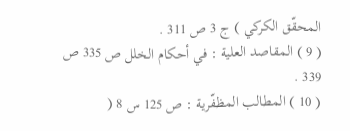المحقّق الكركي ) ج 3 ص 311 .
( 9 ) المقاصد العلية : في أحكام الخلل ص 335 ص 339 .
( 10 ) المطالب المظفّرية : ص 125 س 8 (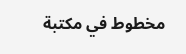مخطوط في مكتبة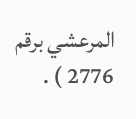المرعشي برقم 2776 ) .